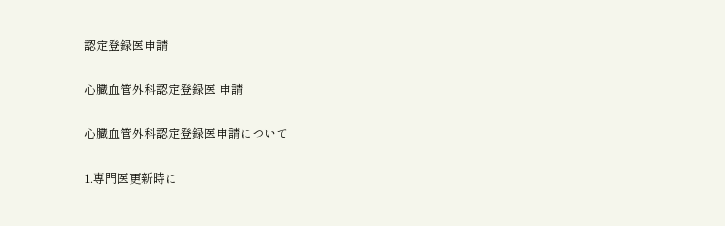認定登録医申請

心臓血管外科認定登録医 申請

心臓血管外科認定登録医申請について

1.専門医更新時に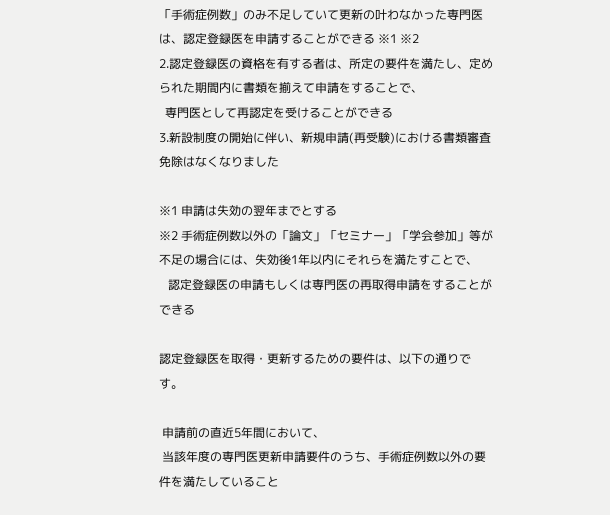「手術症例数」のみ不足していて更新の叶わなかった専門医は、認定登録医を申請することができる ※1 ※2
2.認定登録医の資格を有する者は、所定の要件を満たし、定められた期間内に書類を揃えて申請をすることで、
  専門医として再認定を受けることができる
3.新設制度の開始に伴い、新規申請(再受験)における書類審査免除はなくなりました

※1 申請は失効の翌年までとする
※2 手術症例数以外の「論文」「セミナー」「学会参加」等が不足の場合には、失効後1年以内にそれらを満たすことで、
   認定登録医の申請もしくは専門医の再取得申請をすることができる

認定登録医を取得・更新するための要件は、以下の通りです。

 申請前の直近5年間において、
 当該年度の専門医更新申請要件のうち、手術症例数以外の要件を満たしていること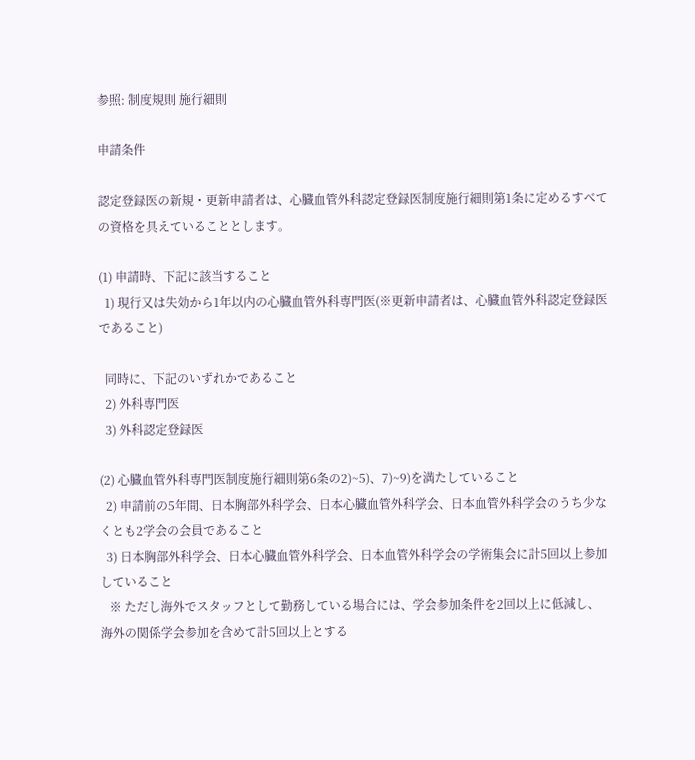参照: 制度規則 施行細則

申請条件

認定登録医の新規・更新申請者は、心臓血管外科認定登録医制度施行細則第1条に定めるすべての資格を具えていることとします。

(1) 申請時、下記に該当すること
  1) 現行又は失効から1年以内の心臓血管外科専門医(※更新申請者は、心臓血管外科認定登録医であること)

  同時に、下記のいずれかであること
  2) 外科専門医
  3) 外科認定登録医

(2) 心臓血管外科専門医制度施行細則第6条の2)~5)、7)~9)を満たしていること
  2) 申請前の5年間、日本胸部外科学会、日本心臓血管外科学会、日本血管外科学会のうち少なくとも2学会の会員であること
  3) 日本胸部外科学会、日本心臓血管外科学会、日本血管外科学会の学術集会に計5回以上参加していること
   ※ ただし海外でスタッフとして勤務している場合には、学会参加条件を2回以上に低減し、海外の関係学会参加を含めて計5回以上とする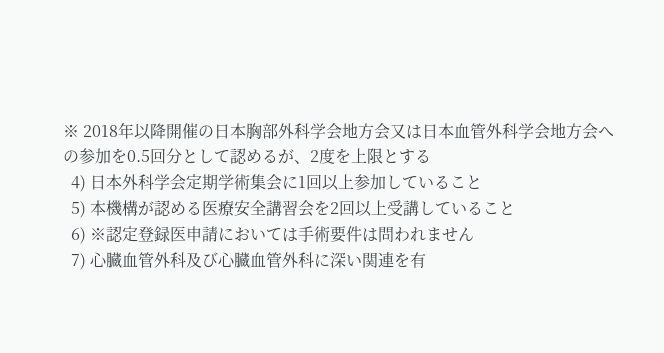※ 2018年以降開催の日本胸部外科学会地方会又は日本血管外科学会地方会への参加を0.5回分として認めるが、2度を上限とする
  4) 日本外科学会定期学術集会に1回以上参加していること
  5) 本機構が認める医療安全講習会を2回以上受講していること
  6) ※認定登録医申請においては手術要件は問われません
  7) 心臓血管外科及び心臓血管外科に深い関連を有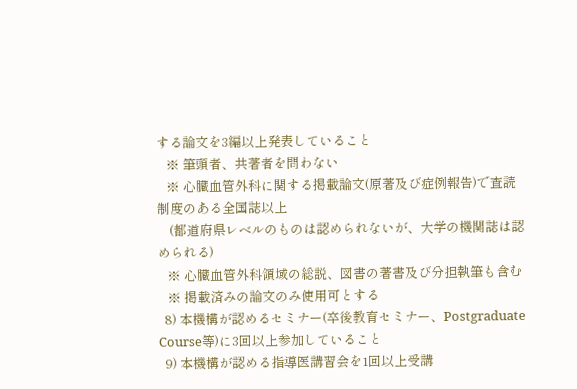する論文を3編以上発表していること
   ※ 筆頭者、共著者を問わない
   ※ 心臓血管外科に関する掲載論文(原著及び症例報告)で査読制度のある全国誌以上
    (都道府県レベルのものは認められないが、大学の機関誌は認められる)
   ※ 心臓血管外科領域の総説、図書の著書及び分担執筆も含む
   ※ 掲載済みの論文のみ使用可とする
  8) 本機構が認めるセミナー(卒後教育セミナー、Postgraduate Course等)に3回以上参加していること
  9) 本機構が認める指導医講習会を1回以上受講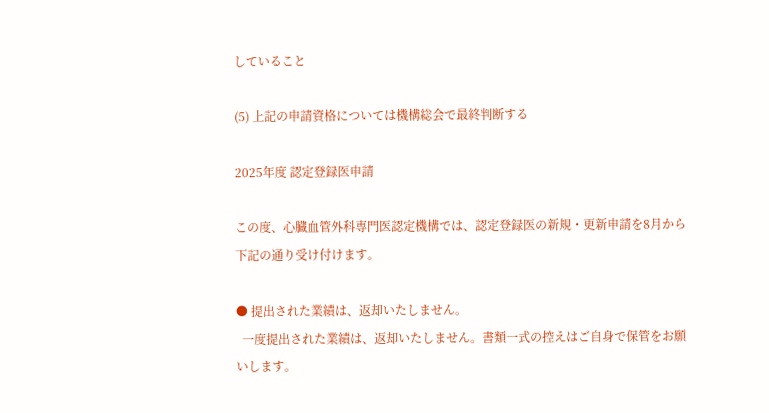していること

(5) 上記の申請資格については機構総会で最終判断する

2025年度 認定登録医申請

この度、心臓血管外科専門医認定機構では、認定登録医の新規・更新申請を8月から下記の通り受け付けます。

● 提出された業績は、返却いたしません。
  一度提出された業績は、返却いたしません。書類一式の控えはご自身で保管をお願いします。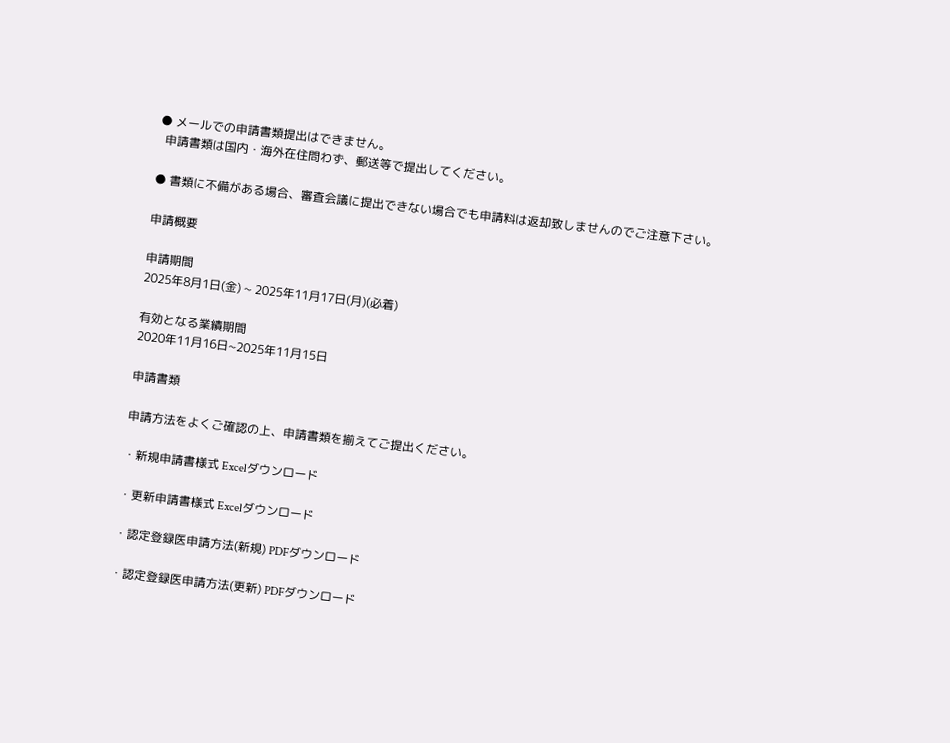● メールでの申請書類提出はできません。
  申請書類は国内・海外在住問わず、郵送等で提出してください。

● 書類に不備がある場合、審査会議に提出できない場合でも申請料は返却致しませんのでご注意下さい。

申請概要

申請期間
2025年8月1日(金) ~ 2025年11月17日(月)(必着)

有効となる業績期間
2020年11月16日~2025年11月15日

申請書類

申請方法をよくご確認の上、申請書類を揃えてご提出ください。

・新規申請書様式 Excelダウンロード

・更新申請書様式 Excelダウンロード

・認定登録医申請方法(新規) PDFダウンロード

・認定登録医申請方法(更新) PDFダウンロード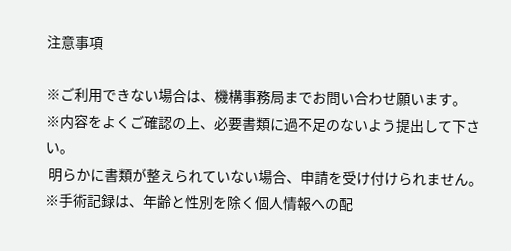注意事項

※ご利用できない場合は、機構事務局までお問い合わせ願います。
※内容をよくご確認の上、必要書類に過不足のないよう提出して下さい。
 明らかに書類が整えられていない場合、申請を受け付けられません。
※手術記録は、年齢と性別を除く個人情報への配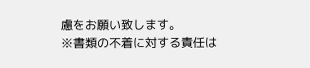慮をお願い致します。
※書類の不着に対する責任は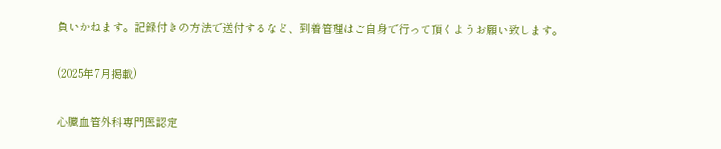負いかねます。記録付きの方法で送付するなど、到着管理はご自身で行って頂くようお願い致します。

(2025年7月掲載)

心臓血管外科専門医認定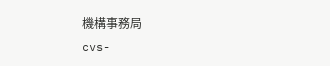機構事務局
cvs-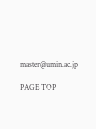master@umin.ac.jp

PAGE TOP